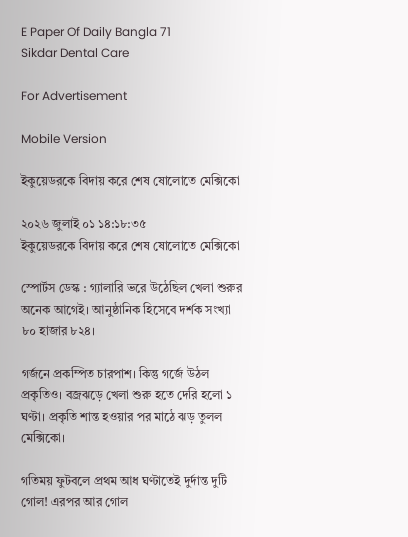E Paper Of Daily Bangla 71
Sikdar Dental Care

For Advertisement

Mobile Version

ইকুয়েডরকে বিদায় করে শেষ ষোলোতে মেক্সিকো

২০২৬ জুলাই ০১ ১৪:১৮:৩৫
ইকুয়েডরকে বিদায় করে শেষ ষোলোতে মেক্সিকো

স্পোর্টস ডেস্ক : গ্যালারি ভরে উঠেছিল খেলা শুরুর অনেক আগেই। আনুষ্ঠানিক হিসেবে দর্শক সংখ্যা ৮০ হাজার ৮২৪।

গর্জনে প্রকম্পিত চারপাশ। কিন্তু গর্জে উঠল প্রকৃতিও। বজ্রঝড়ে খেলা শুরু হতে দেরি হলো ১ ঘণ্টা। প্রকৃতি শান্ত হওয়ার পর মাঠে ঝড় তুলল মেক্সিকো।

গতিময় ফুটবলে প্রথম আধ ঘণ্টাতেই দুর্দান্ত দুটি গোল! এরপর আর গোল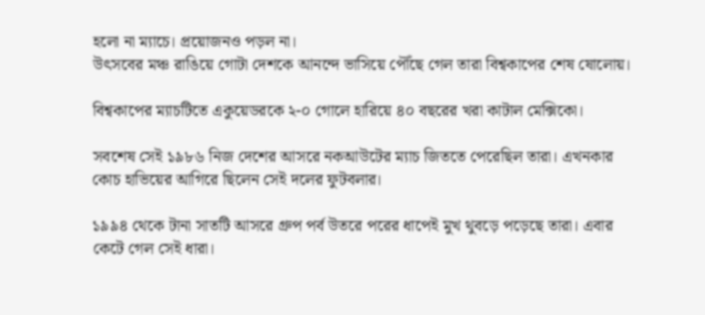হলো না ম্যাচে। প্রয়োজনও পড়ল না।
উৎসবের মঞ্চ রাঙিয়ে গোটা দেশকে আনন্দে ভাসিয়ে পৌঁছে গেল তারা বিশ্বকাপের শেষ ষোলোয়।

বিশ্বকাপের ম্যাচটিতে একুয়েডরকে ২-০ গোলে হারিয়ে ৪০ বছরের খরা কাটাল মেক্সিকো।

সবশেষ সেই ১৯৮৬ নিজ দেশের আসরে নকআউটের ম্যাচ জিততে পেরেছিল তারা। এখনকার কোচ হাভিয়ের আগিরে ছিলেন সেই দলের ফুটবলার।

১৯৯৪ থেকে টানা সাতটি আসরে গ্রুপ পর্ব উতরে পরের ধাপেই মুখ থুবড়ে পড়েছে তারা। এবার কেটে গেল সেই ধারা।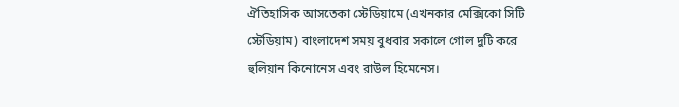ঐতিহাসিক আসতেকা স্টেডিয়ামে (এখনকার মেক্সিকো সিটি স্টেডিয়াম) বাংলাদেশ সময় বুধবার সকালে গোল দুটি করে হুলিয়ান কিনোনেস এবং রাউল হিমেনেস।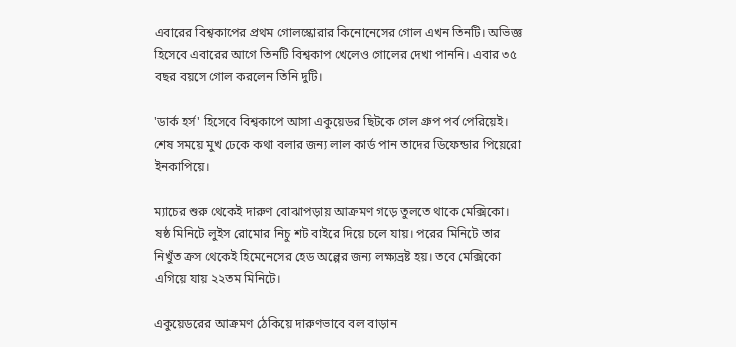এবারের বিশ্বকাপের প্রথম গোলস্কোরার কিনোনেসের গোল এখন তিনটি। অভিজ্ঞ হিসেবে এবারের আগে তিনটি বিশ্বকাপ খেলেও গোলের দেখা পাননি। এবার ৩৫ বছর বয়সে গোল করলেন তিনি দুটি।

'ডার্ক হর্স' হিসেবে বিশ্বকাপে আসা একুয়েডর ছিটকে গেল গ্রুপ পর্ব পেরিয়েই। শেষ সময়ে মুখ ঢেকে কথা বলার জন্য লাল কার্ড পান তাদের ডিফেন্ডার পিয়েরো ইনকাপিয়ে।

ম্যাচের শুরু থেকেই দারুণ বোঝাপড়ায় আক্রমণ গড়ে তুলতে থাকে মেক্সিকো। ষষ্ঠ মিনিটে লুইস রোমোর নিচু শট বাইরে দিয়ে চলে যায়। পরের মিনিটে তার নিখুঁত ক্রস থেকেই হিমেনেসের হেড অল্পের জন্য লক্ষ্যভ্রষ্ট হয়। তবে মেক্সিকো এগিয়ে যায় ২২তম মিনিটে।

একুয়েডরের আক্রমণ ঠেকিয়ে দারুণভাবে বল বাড়ান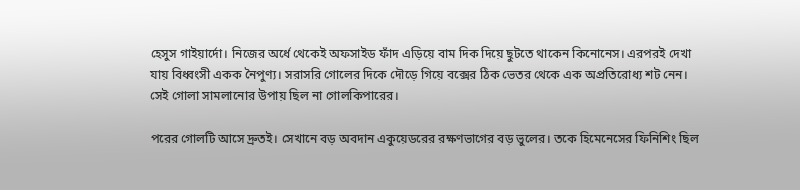হেসুস গাইয়ার্দো। নিজের অর্ধে থেকেই অফসাইড ফাঁদ এড়িয়ে বাম দিক দিয়ে ছুটতে থাকেন কিনোনেস। এরপরই দেখা যায় বিধ্বংসী একক নৈপুণ্য। সরাসরি গোলের দিকে দৌড়ে গিয়ে বক্সের ঠিক ভেতর থেকে এক অপ্রতিরোধ্য শট নেন। সেই গোলা সামলানোর উপায় ছিল না গোলকিপারের।

পরের গোলটি আসে দ্রুতই। সেখানে বড় অবদান একুয়েডরের রক্ষণভাগের বড় ভুলের। তকে হিমেনেসের ফিনিশিং ছিল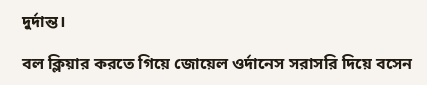দুর্দান্ত।

বল ক্লিয়ার করতে গিয়ে জোয়েল ওর্দানেস সরাসরি দিয়ে বসেন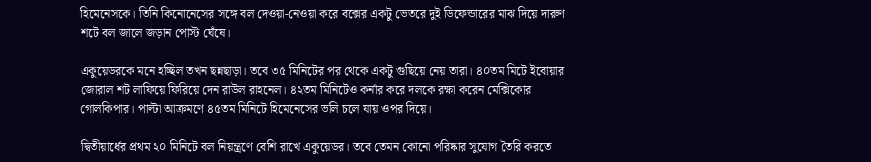হিমেনেসকে। তিনি কিনোনেসের সঙ্গে বল দেওয়া-নেওয়া করে বক্সের একটু ভেতরে দুই ডিফেন্ডারের মাঝ দিয়ে দারুণ শটে বল জালে জড়ান পোস্ট ঘেঁষে।

একুয়েডরকে মনে হচ্ছিল তখন ছন্নছাড়া। তবে ৩৫ মিনিটের পর থেকে একটু গুছিয়ে নেয় তারা। ৪০তম মিটে ইবোয়ার জোরাল শট লাফিয়ে ফিরিয়ে দেন রাউল রাহনেল। ৪২তম মিনিটেও কর্নার করে দলকে রক্ষা করেন মেক্সিকোর গোলকিপার। পাল্টা আক্রমণে ৪৫তম মিনিটে হিমেনেসের ভলি চলে যায় ওপর দিয়ে।

দ্বিতীয়ার্ধের প্রথম ২০ মিনিটে বল নিয়ন্ত্রণে বেশি রাখে একুয়েডর। তবে তেমন কোনো পরিষ্কার সুযোগ তৈরি করতে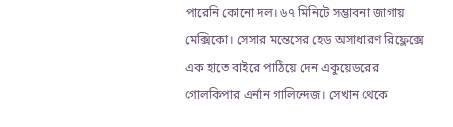পারেনি কোনো দল। ৬৭ মিনিটে সম্ভাবনা জাগায় মেক্সিকো। সেসার মন্তেসের হেড অসাধারণ রিফ্লেক্সে এক হাতে বাইরে পাঠিয়ে দেন একুয়েডরের গোলকিপার এর্নান গালিন্দেজ। সেখান থেকে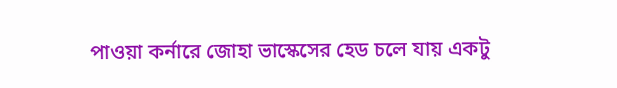পাওয়া কর্নারে জোহা ভাস্কেসের হেড চলে যায় একটু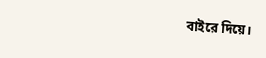বাইরে দিয়ে।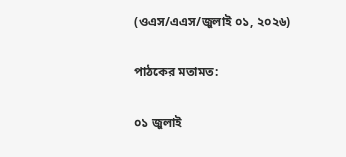(ওএস/এএস/জুলাই ০১, ২০২৬)

পাঠকের মতামত:

০১ জুলাই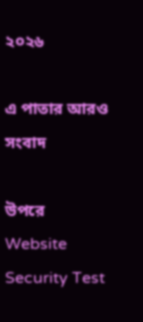২০২৬

এ পাতার আরও সংবাদ

উপরে
Website Security Test